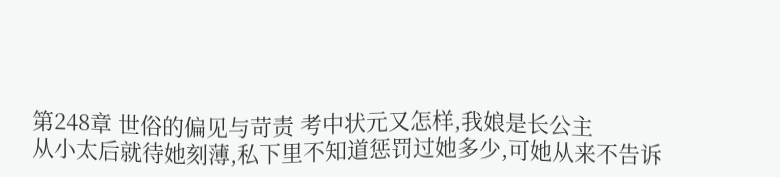第248章 世俗的偏见与苛责 考中状元又怎样,我娘是长公主
从小太后就待她刻薄,私下里不知道惩罚过她多少,可她从来不告诉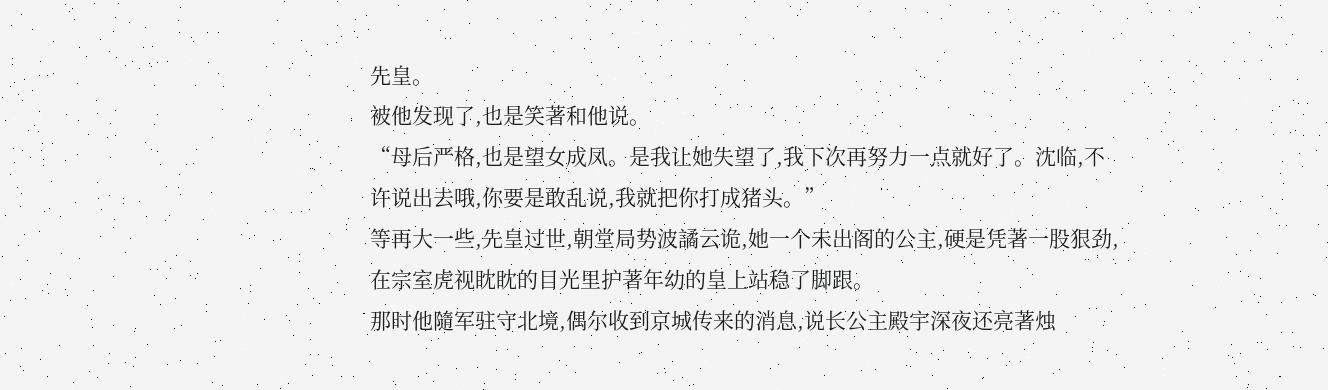先皇。
被他发现了,也是笑著和他说。
“母后严格,也是望女成凤。是我让她失望了,我下次再努力一点就好了。沈临,不许说出去哦,你要是敢乱说,我就把你打成猪头。”
等再大一些,先皇过世,朝堂局势波譎云诡,她一个未出阁的公主,硬是凭著一股狠劲,在宗室虎视眈眈的目光里护著年幼的皇上站稳了脚跟。
那时他隨军驻守北境,偶尔收到京城传来的消息,说长公主殿宇深夜还亮著烛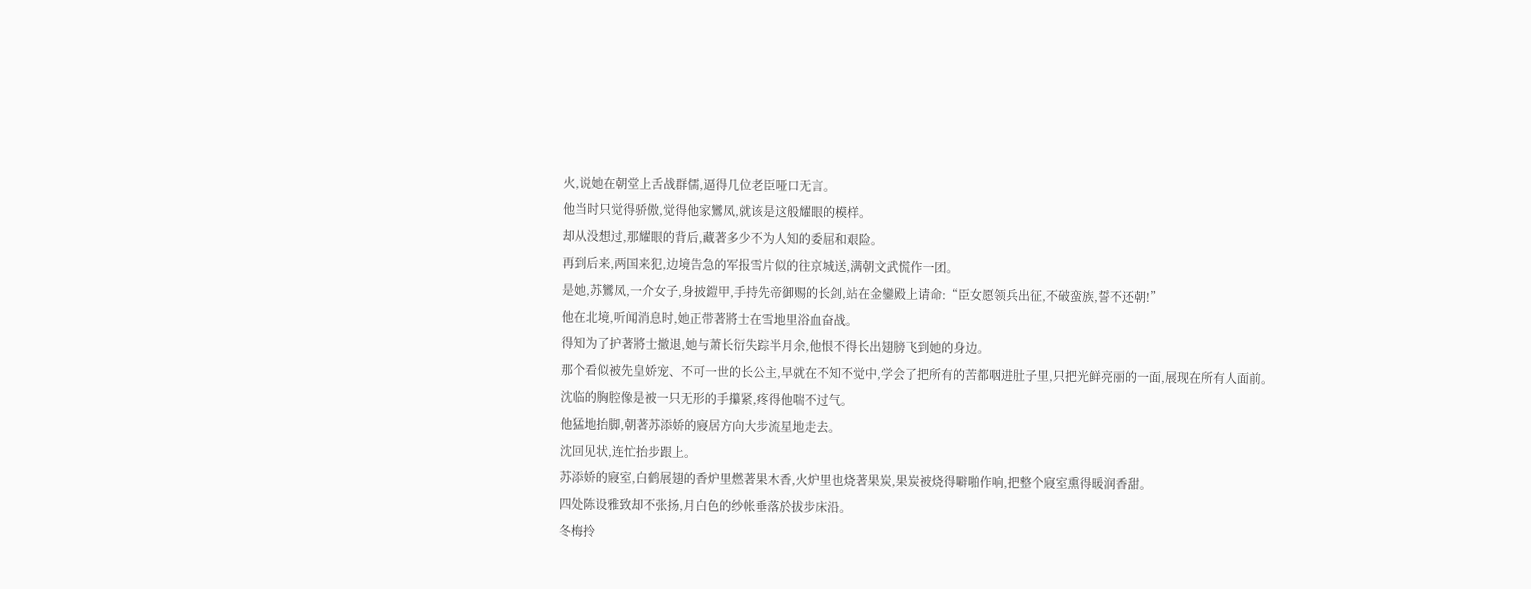火,说她在朝堂上舌战群儒,逼得几位老臣哑口无言。
他当时只觉得骄傲,觉得他家鸞凤,就该是这般耀眼的模样。
却从没想过,那耀眼的背后,藏著多少不为人知的委屈和艰险。
再到后来,两国来犯,边境告急的军报雪片似的往京城送,满朝文武慌作一团。
是她,苏鸞凤,一介女子,身披鎧甲,手持先帝御赐的长剑,站在金鑾殿上请命:“臣女愿领兵出征,不破蛮族,誓不还朝!”
他在北境,听闻消息时,她正带著將士在雪地里浴血奋战。
得知为了护著將士撤退,她与萧长衍失踪半月余,他恨不得长出翅膀飞到她的身边。
那个看似被先皇娇宠、不可一世的长公主,早就在不知不觉中,学会了把所有的苦都咽进肚子里,只把光鲜亮丽的一面,展现在所有人面前。
沈临的胸腔像是被一只无形的手攥紧,疼得他喘不过气。
他猛地抬脚,朝著苏添娇的寢居方向大步流星地走去。
沈回见状,连忙抬步跟上。
苏添娇的寢室,白鹤展翅的香炉里燃著果木香,火炉里也烧著果炭,果炭被烧得噼啪作响,把整个寢室熏得暖润香甜。
四处陈设雅致却不张扬,月白色的纱帐垂落於拔步床沿。
冬梅拎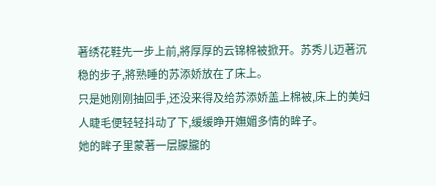著绣花鞋先一步上前,將厚厚的云锦棉被掀开。苏秀儿迈著沉稳的步子,將熟睡的苏添娇放在了床上。
只是她刚刚抽回手,还没来得及给苏添娇盖上棉被,床上的美妇人睫毛便轻轻抖动了下,缓缓睁开嫵媚多情的眸子。
她的眸子里蒙著一层朦朧的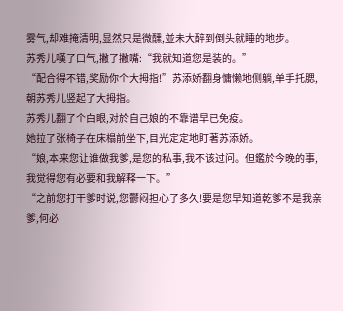雾气,却难掩清明,显然只是微醺,並未大醉到倒头就睡的地步。
苏秀儿嘆了口气,撇了撇嘴:“我就知道您是装的。”
“配合得不错,奖励你个大拇指!”苏添娇翻身慵懒地侧躺,单手托腮,朝苏秀儿竖起了大拇指。
苏秀儿翻了个白眼,对於自己娘的不靠谱早已免疫。
她拉了张椅子在床榻前坐下,目光定定地盯著苏添娇。
“娘,本来您让谁做我爹,是您的私事,我不该过问。但鑑於今晚的事,我觉得您有必要和我解释一下。”
“之前您打干爹时说,您鬱闷担心了多久!要是您早知道乾爹不是我亲爹,何必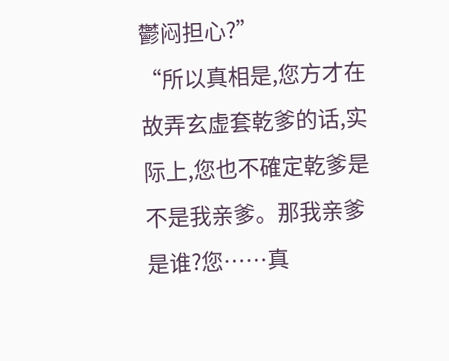鬱闷担心?”
“所以真相是,您方才在故弄玄虚套乾爹的话,实际上,您也不確定乾爹是不是我亲爹。那我亲爹是谁?您……真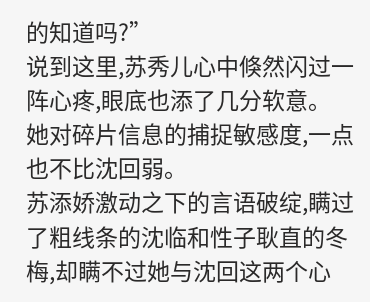的知道吗?”
说到这里,苏秀儿心中倏然闪过一阵心疼,眼底也添了几分软意。
她对碎片信息的捕捉敏感度,一点也不比沈回弱。
苏添娇激动之下的言语破绽,瞒过了粗线条的沈临和性子耿直的冬梅,却瞒不过她与沈回这两个心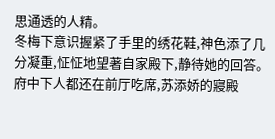思通透的人精。
冬梅下意识握紧了手里的绣花鞋,神色添了几分凝重,怔怔地望著自家殿下,静待她的回答。
府中下人都还在前厅吃席,苏添娇的寢殿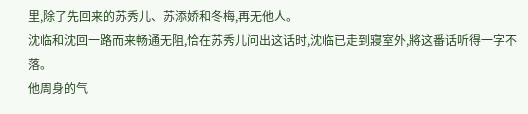里,除了先回来的苏秀儿、苏添娇和冬梅,再无他人。
沈临和沈回一路而来畅通无阻,恰在苏秀儿问出这话时,沈临已走到寢室外,將这番话听得一字不落。
他周身的气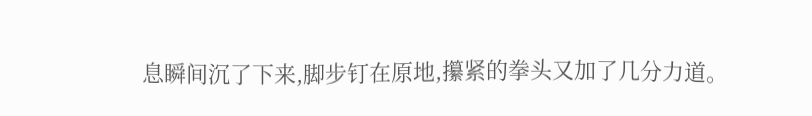息瞬间沉了下来,脚步钉在原地,攥紧的拳头又加了几分力道。